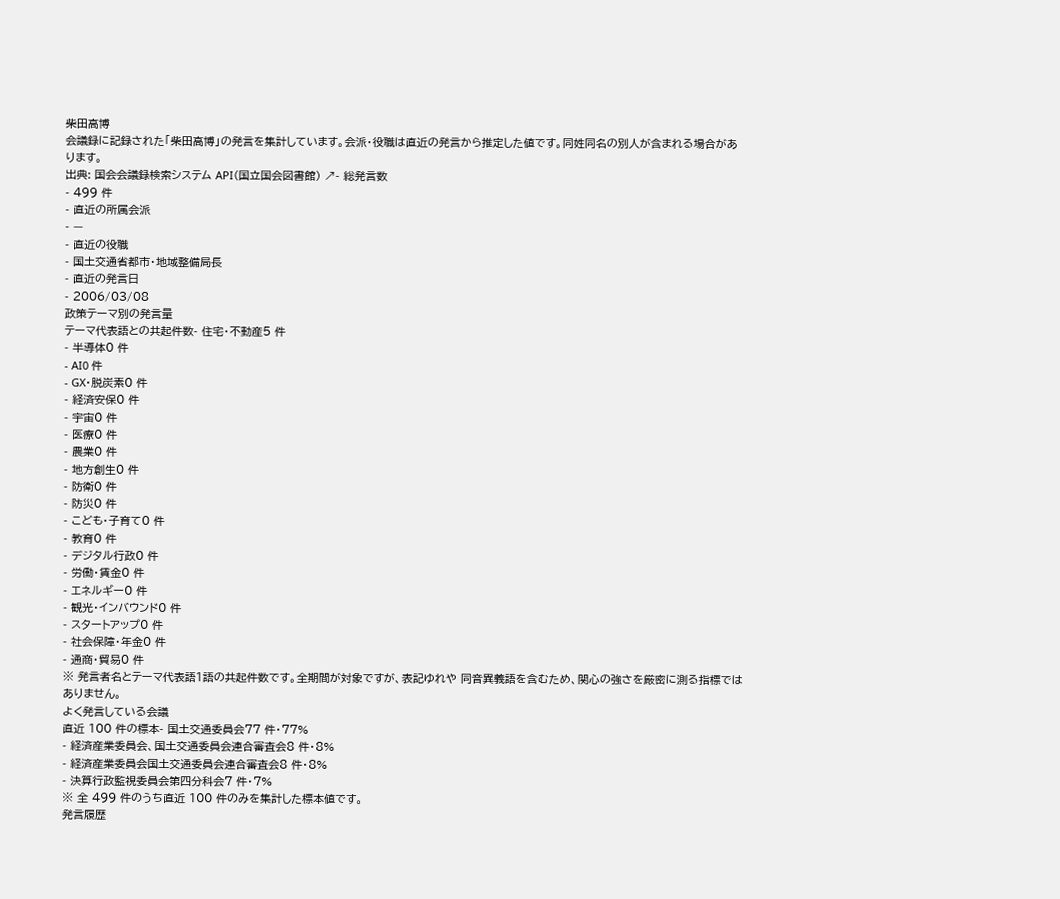柴田高博
会議録に記録された「柴田高博」の発言を集計しています。会派・役職は直近の発言から推定した値です。同姓同名の別人が含まれる場合があります。
出典: 国会会議録検索システム API(国立国会図書館) ↗- 総発言数
- 499 件
- 直近の所属会派
- —
- 直近の役職
- 国土交通省都市・地域整備局長
- 直近の発言日
- 2006/03/08
政策テーマ別の発言量
テーマ代表語との共起件数- 住宅・不動産5 件
- 半導体0 件
- AI0 件
- GX・脱炭素0 件
- 経済安保0 件
- 宇宙0 件
- 医療0 件
- 農業0 件
- 地方創生0 件
- 防衛0 件
- 防災0 件
- こども・子育て0 件
- 教育0 件
- デジタル行政0 件
- 労働・賃金0 件
- エネルギー0 件
- 観光・インバウンド0 件
- スタートアップ0 件
- 社会保障・年金0 件
- 通商・貿易0 件
※ 発言者名とテーマ代表語1語の共起件数です。全期間が対象ですが、表記ゆれや 同音異義語を含むため、関心の強さを厳密に測る指標ではありません。
よく発言している会議
直近 100 件の標本- 国土交通委員会77 件・77%
- 経済産業委員会、国土交通委員会連合審査会8 件・8%
- 経済産業委員会国土交通委員会連合審査会8 件・8%
- 決算行政監視委員会第四分科会7 件・7%
※ 全 499 件のうち直近 100 件のみを集計した標本値です。
発言履歴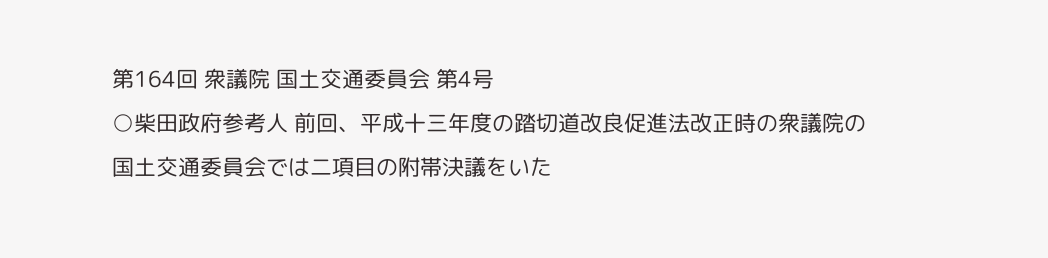第164回 衆議院 国土交通委員会 第4号
○柴田政府参考人 前回、平成十三年度の踏切道改良促進法改正時の衆議院の国土交通委員会では二項目の附帯決議をいた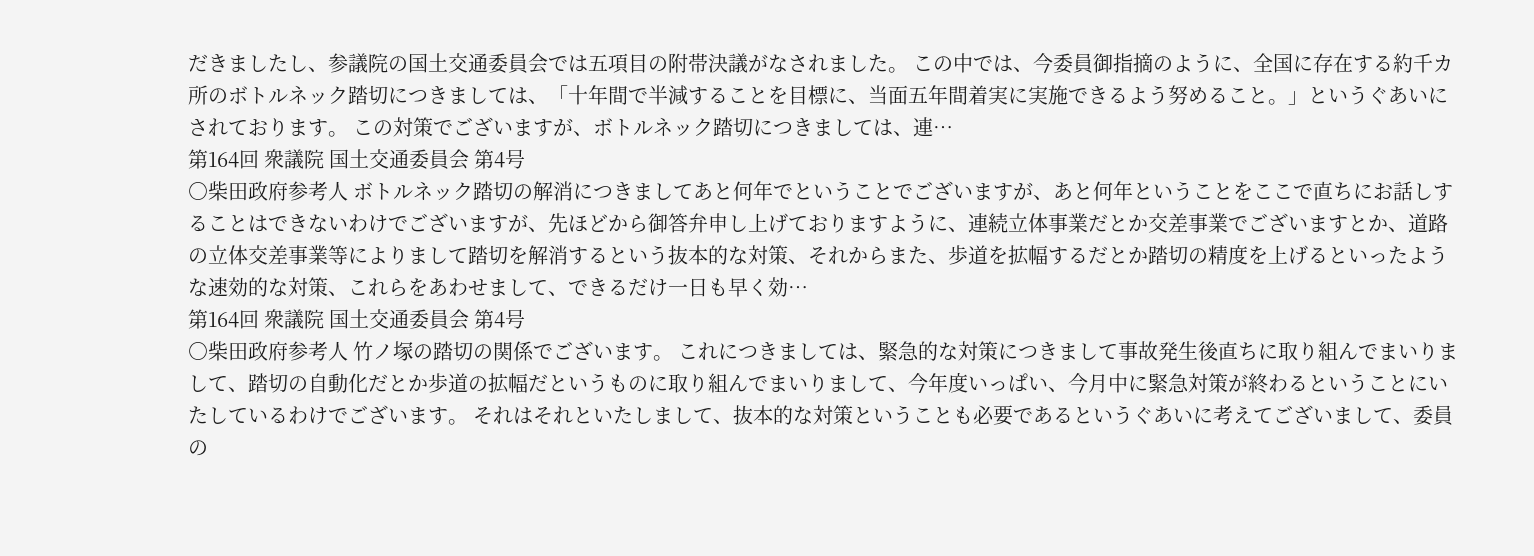だきましたし、参議院の国土交通委員会では五項目の附帯決議がなされました。 この中では、今委員御指摘のように、全国に存在する約千カ所のボトルネック踏切につきましては、「十年間で半減することを目標に、当面五年間着実に実施できるよう努めること。」というぐあいにされております。 この対策でございますが、ボトルネック踏切につきましては、連…
第164回 衆議院 国土交通委員会 第4号
○柴田政府参考人 ボトルネック踏切の解消につきましてあと何年でということでございますが、あと何年ということをここで直ちにお話しすることはできないわけでございますが、先ほどから御答弁申し上げておりますように、連続立体事業だとか交差事業でございますとか、道路の立体交差事業等によりまして踏切を解消するという抜本的な対策、それからまた、歩道を拡幅するだとか踏切の精度を上げるといったような速効的な対策、これらをあわせまして、できるだけ一日も早く効…
第164回 衆議院 国土交通委員会 第4号
○柴田政府参考人 竹ノ塚の踏切の関係でございます。 これにつきましては、緊急的な対策につきまして事故発生後直ちに取り組んでまいりまして、踏切の自動化だとか歩道の拡幅だというものに取り組んでまいりまして、今年度いっぱい、今月中に緊急対策が終わるということにいたしているわけでございます。 それはそれといたしまして、抜本的な対策ということも必要であるというぐあいに考えてございまして、委員の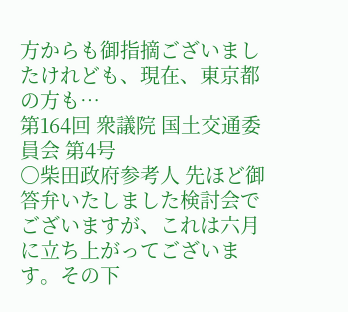方からも御指摘ございましたけれども、現在、東京都の方も…
第164回 衆議院 国土交通委員会 第4号
○柴田政府参考人 先ほど御答弁いたしました検討会でございますが、これは六月に立ち上がってございます。その下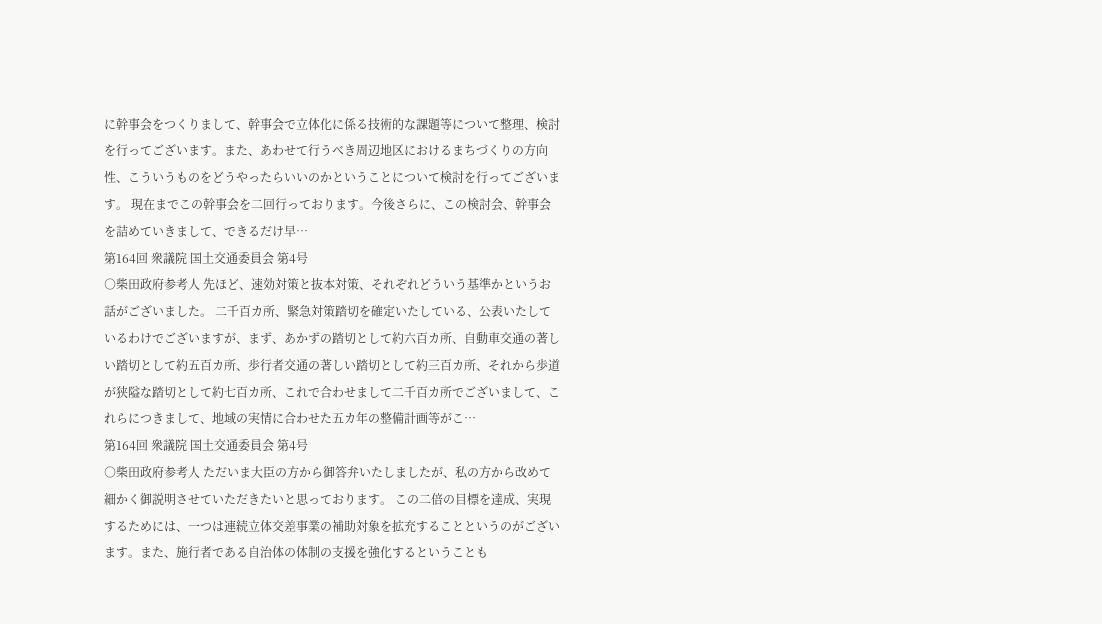に幹事会をつくりまして、幹事会で立体化に係る技術的な課題等について整理、検討を行ってございます。また、あわせて行うべき周辺地区におけるまちづくりの方向性、こういうものをどうやったらいいのかということについて検討を行ってございます。 現在までこの幹事会を二回行っております。今後さらに、この検討会、幹事会を詰めていきまして、できるだけ早…
第164回 衆議院 国土交通委員会 第4号
○柴田政府参考人 先ほど、速効対策と抜本対策、それぞれどういう基準かというお話がございました。 二千百カ所、緊急対策踏切を確定いたしている、公表いたしているわけでございますが、まず、あかずの踏切として約六百カ所、自動車交通の著しい踏切として約五百カ所、歩行者交通の著しい踏切として約三百カ所、それから歩道が狭隘な踏切として約七百カ所、これで合わせまして二千百カ所でございまして、これらにつきまして、地域の実情に合わせた五カ年の整備計画等がこ…
第164回 衆議院 国土交通委員会 第4号
○柴田政府参考人 ただいま大臣の方から御答弁いたしましたが、私の方から改めて細かく御説明させていただきたいと思っております。 この二倍の目標を達成、実現するためには、一つは連続立体交差事業の補助対象を拡充することというのがございます。また、施行者である自治体の体制の支援を強化するということも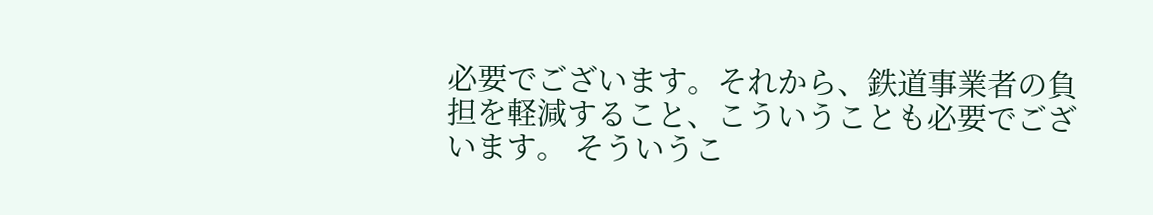必要でございます。それから、鉄道事業者の負担を軽減すること、こういうことも必要でございます。 そういうこ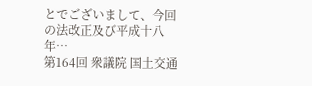とでございまして、今回の法改正及び平成十八年…
第164回 衆議院 国土交通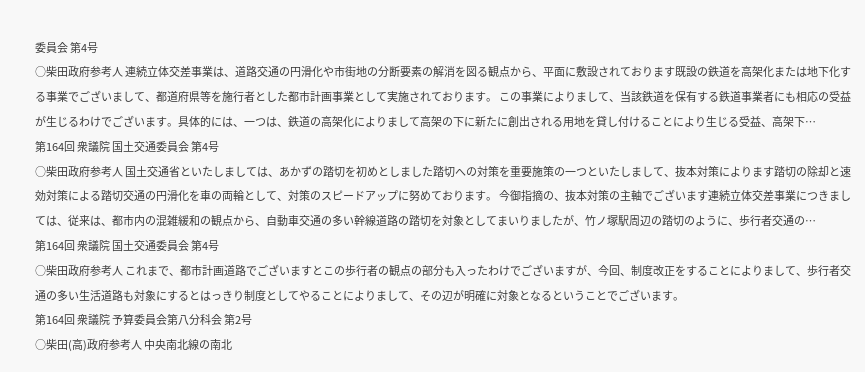委員会 第4号
○柴田政府参考人 連続立体交差事業は、道路交通の円滑化や市街地の分断要素の解消を図る観点から、平面に敷設されております既設の鉄道を高架化または地下化する事業でございまして、都道府県等を施行者とした都市計画事業として実施されております。 この事業によりまして、当該鉄道を保有する鉄道事業者にも相応の受益が生じるわけでございます。具体的には、一つは、鉄道の高架化によりまして高架の下に新たに創出される用地を貸し付けることにより生じる受益、高架下…
第164回 衆議院 国土交通委員会 第4号
○柴田政府参考人 国土交通省といたしましては、あかずの踏切を初めとしました踏切への対策を重要施策の一つといたしまして、抜本対策によります踏切の除却と速効対策による踏切交通の円滑化を車の両輪として、対策のスピードアップに努めております。 今御指摘の、抜本対策の主軸でございます連続立体交差事業につきましては、従来は、都市内の混雑緩和の観点から、自動車交通の多い幹線道路の踏切を対象としてまいりましたが、竹ノ塚駅周辺の踏切のように、歩行者交通の…
第164回 衆議院 国土交通委員会 第4号
○柴田政府参考人 これまで、都市計画道路でございますとこの歩行者の観点の部分も入ったわけでございますが、今回、制度改正をすることによりまして、歩行者交通の多い生活道路も対象にするとはっきり制度としてやることによりまして、その辺が明確に対象となるということでございます。
第164回 衆議院 予算委員会第八分科会 第2号
○柴田(高)政府参考人 中央南北線の南北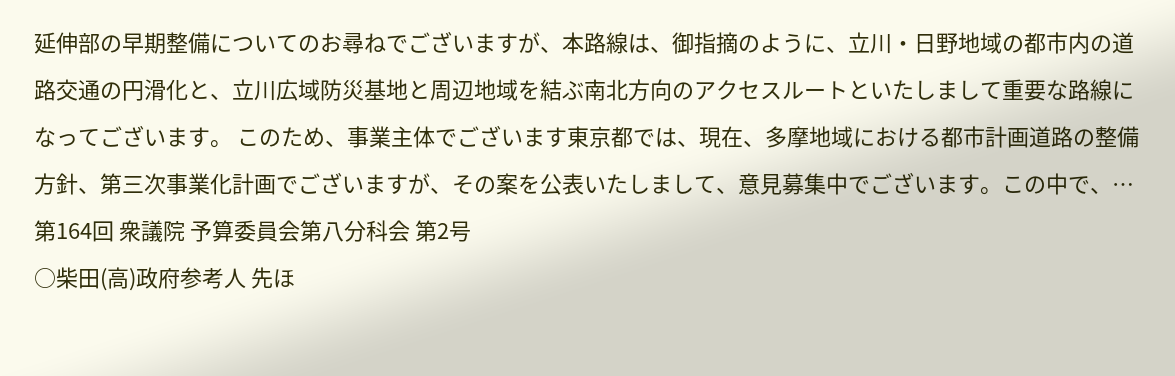延伸部の早期整備についてのお尋ねでございますが、本路線は、御指摘のように、立川・日野地域の都市内の道路交通の円滑化と、立川広域防災基地と周辺地域を結ぶ南北方向のアクセスルートといたしまして重要な路線になってございます。 このため、事業主体でございます東京都では、現在、多摩地域における都市計画道路の整備方針、第三次事業化計画でございますが、その案を公表いたしまして、意見募集中でございます。この中で、…
第164回 衆議院 予算委員会第八分科会 第2号
○柴田(高)政府参考人 先ほ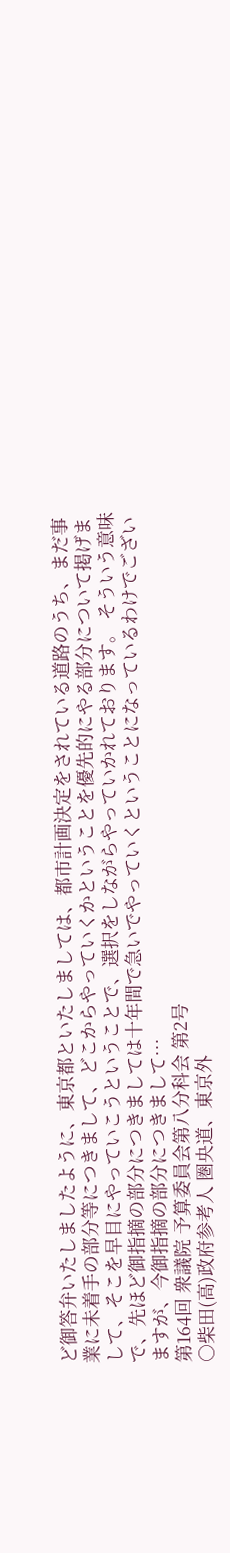ど御答弁いたしましたように、東京都といたしましては、都市計画決定をされている道路のうち、まだ事業に未着手の部分等につきまして、どこからやっていくかということを優先的にやる部分について掲げまして、そこを早目にやっていこうということで、選択をしながらやっていかれております。 そういう意味で、先ほど御指摘の部分につきましては十年間で急いでやっていくということになっているわけでございますが、今御指摘の部分につきまして…
第164回 衆議院 予算委員会第八分科会 第2号
○柴田(高)政府参考人 圏央道、東京外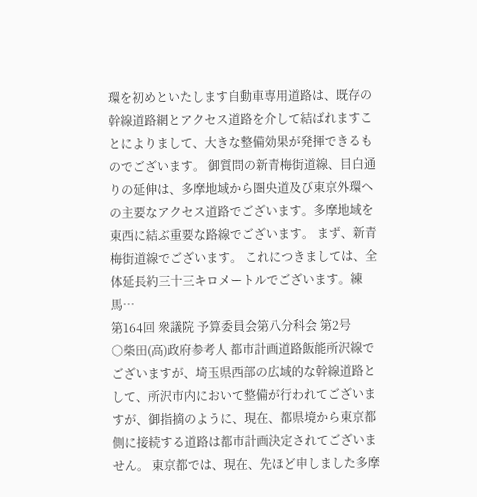環を初めといたします自動車専用道路は、既存の幹線道路網とアクセス道路を介して結ばれますことによりまして、大きな整備効果が発揮できるものでございます。 御質問の新青梅街道線、目白通りの延伸は、多摩地域から圏央道及び東京外環への主要なアクセス道路でございます。多摩地域を東西に結ぶ重要な路線でございます。 まず、新青梅街道線でございます。 これにつきましては、全体延長約三十三キロメートルでございます。練馬…
第164回 衆議院 予算委員会第八分科会 第2号
○柴田(高)政府参考人 都市計画道路飯能所沢線でございますが、埼玉県西部の広域的な幹線道路として、所沢市内において整備が行われてございますが、御指摘のように、現在、都県境から東京都側に接続する道路は都市計画決定されてございません。 東京都では、現在、先ほど申しました多摩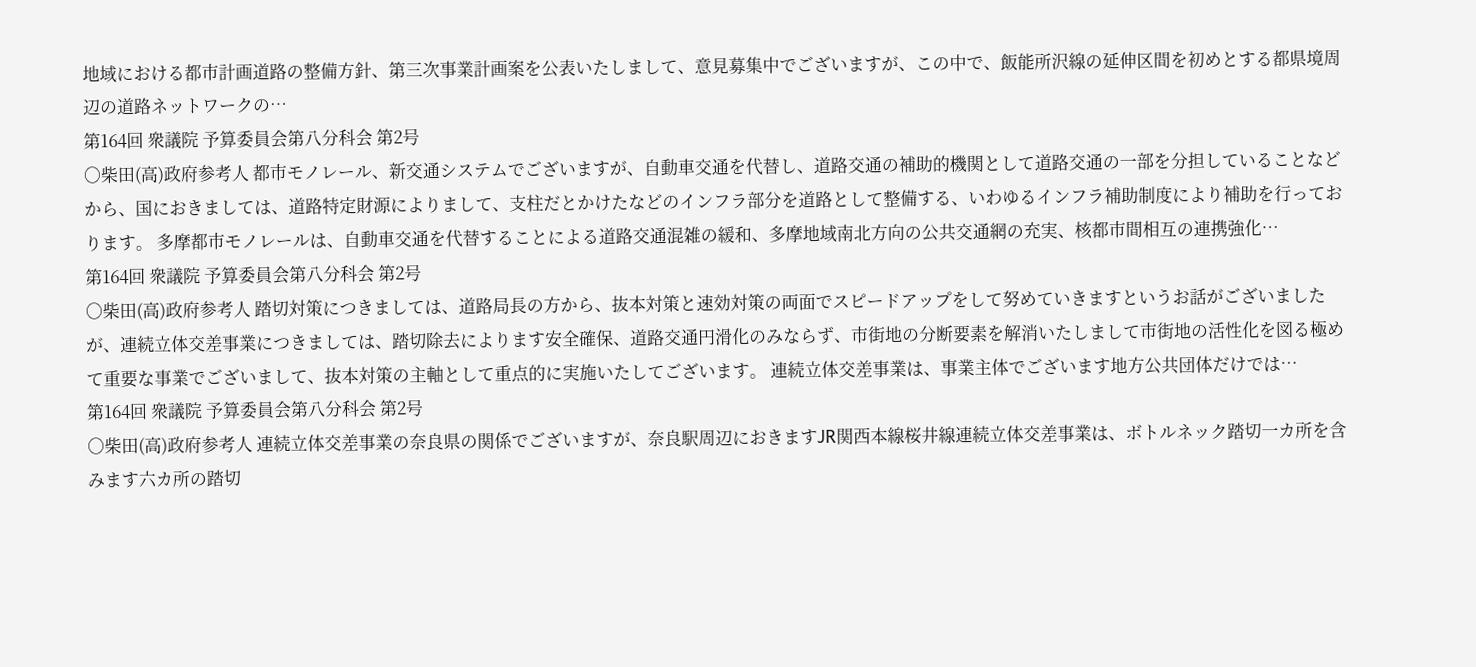地域における都市計画道路の整備方針、第三次事業計画案を公表いたしまして、意見募集中でございますが、この中で、飯能所沢線の延伸区間を初めとする都県境周辺の道路ネットワークの…
第164回 衆議院 予算委員会第八分科会 第2号
○柴田(高)政府参考人 都市モノレール、新交通システムでございますが、自動車交通を代替し、道路交通の補助的機関として道路交通の一部を分担していることなどから、国におきましては、道路特定財源によりまして、支柱だとかけたなどのインフラ部分を道路として整備する、いわゆるインフラ補助制度により補助を行っております。 多摩都市モノレールは、自動車交通を代替することによる道路交通混雑の緩和、多摩地域南北方向の公共交通網の充実、核都市間相互の連携強化…
第164回 衆議院 予算委員会第八分科会 第2号
○柴田(高)政府参考人 踏切対策につきましては、道路局長の方から、抜本対策と速効対策の両面でスピードアップをして努めていきますというお話がございましたが、連続立体交差事業につきましては、踏切除去によります安全確保、道路交通円滑化のみならず、市街地の分断要素を解消いたしまして市街地の活性化を図る極めて重要な事業でございまして、抜本対策の主軸として重点的に実施いたしてございます。 連続立体交差事業は、事業主体でございます地方公共団体だけでは…
第164回 衆議院 予算委員会第八分科会 第2号
○柴田(高)政府参考人 連続立体交差事業の奈良県の関係でございますが、奈良駅周辺におきますJR関西本線桜井線連続立体交差事業は、ボトルネック踏切一カ所を含みます六カ所の踏切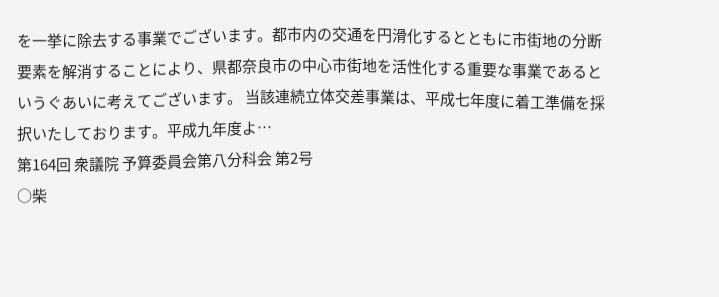を一挙に除去する事業でございます。都市内の交通を円滑化するとともに市街地の分断要素を解消することにより、県都奈良市の中心市街地を活性化する重要な事業であるというぐあいに考えてございます。 当該連続立体交差事業は、平成七年度に着工準備を採択いたしております。平成九年度よ…
第164回 衆議院 予算委員会第八分科会 第2号
○柴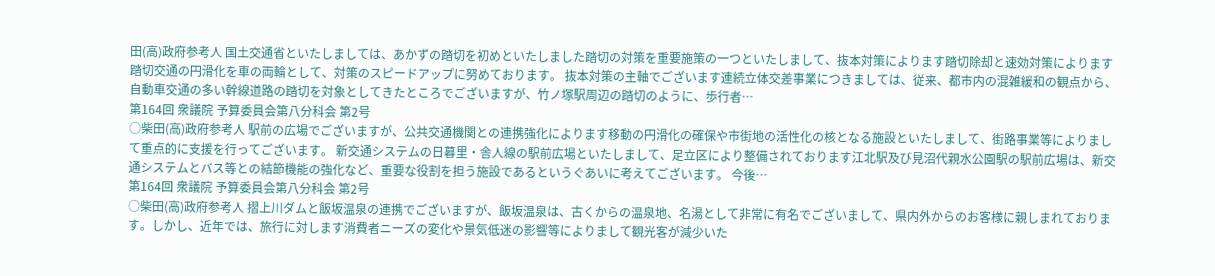田(高)政府参考人 国土交通省といたしましては、あかずの踏切を初めといたしました踏切の対策を重要施策の一つといたしまして、抜本対策によります踏切除却と速効対策によります踏切交通の円滑化を車の両輪として、対策のスピードアップに努めております。 抜本対策の主軸でございます連続立体交差事業につきましては、従来、都市内の混雑緩和の観点から、自動車交通の多い幹線道路の踏切を対象としてきたところでございますが、竹ノ塚駅周辺の踏切のように、歩行者…
第164回 衆議院 予算委員会第八分科会 第2号
○柴田(高)政府参考人 駅前の広場でございますが、公共交通機関との連携強化によります移動の円滑化の確保や市街地の活性化の核となる施設といたしまして、街路事業等によりまして重点的に支援を行ってございます。 新交通システムの日暮里・舎人線の駅前広場といたしまして、足立区により整備されております江北駅及び見沼代親水公園駅の駅前広場は、新交通システムとバス等との結節機能の強化など、重要な役割を担う施設であるというぐあいに考えてございます。 今後…
第164回 衆議院 予算委員会第八分科会 第2号
○柴田(高)政府参考人 摺上川ダムと飯坂温泉の連携でございますが、飯坂温泉は、古くからの温泉地、名湯として非常に有名でございまして、県内外からのお客様に親しまれております。しかし、近年では、旅行に対します消費者ニーズの変化や景気低迷の影響等によりまして観光客が減少いた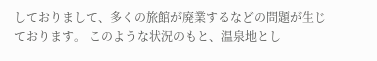しておりまして、多くの旅館が廃業するなどの問題が生じております。 このような状況のもと、温泉地とし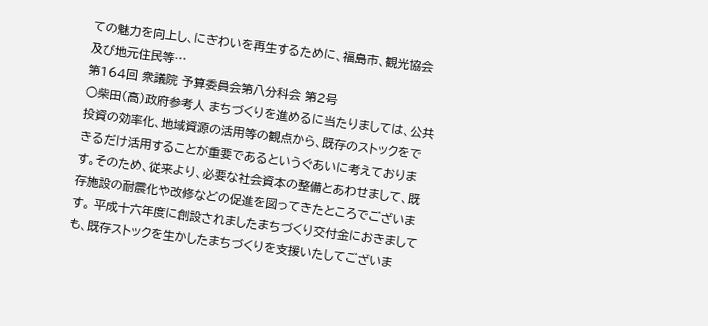ての魅力を向上し、にぎわいを再生するために、福島市、観光協会及び地元住民等…
第164回 衆議院 予算委員会第八分科会 第2号
○柴田(高)政府参考人 まちづくりを進めるに当たりましては、公共投資の効率化、地域資源の活用等の観点から、既存のストックをできるだけ活用することが重要であるというぐあいに考えております。そのため、従来より、必要な社会資本の整備とあわせまして、既存施設の耐震化や改修などの促進を図ってきたところでございます。 平成十六年度に創設されましたまちづくり交付金におきましても、既存ストックを生かしたまちづくりを支援いたしてございま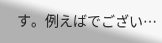す。例えばでござい…